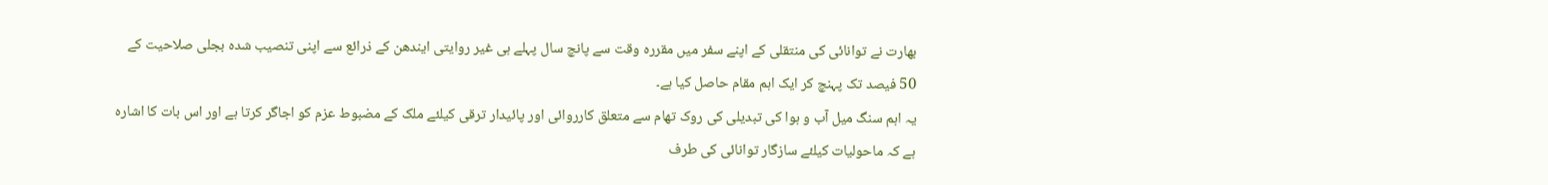بھارت نے توانائی کی منتقلی کے اپنے سفر میں مقررہ وقت سے پانچ سال پہلے ہی غیر روایتی ایندھن کے ذرائع سے اپنی تنصیب شدہ بجلی صلاحیت کے 50 فیصد تک پہنچ کر ایک اہم مقام حاصل کیا ہے۔
یہ اہم سنگ میل آب و ہوا کی تبدیلی کی روک تھام سے متعلق کارروائی اور پائیدار ترقی کیلئے ملک کے مضبوط عزم کو اجاگر کرتا ہے اور اس بات کا اشارہ ہے کہ ماحولیات کیلئے سازگار توانائی کی طرف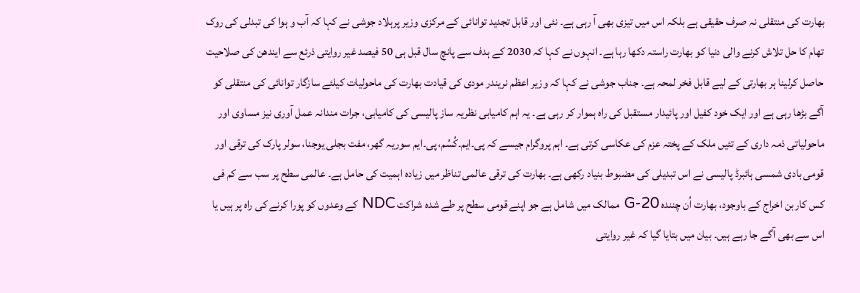بھارت کی منتقلی نہ صرف حقیقی ہے بلکہ اس میں تیزی بھی آ رہی ہے۔ نئی اور قابل تجدید توانائی کے مرکزی وزیر پرہلاد جوشی نے کہا کہ آب و ہوا کی تبدلی کی روک تھام کا حل تلاش کرنے والی دنیا کو بھارت راستہ دکھا رہا ہے۔ انہوں نے کہا کہ 2030 کے ہدف سے پانچ سال قبل ہی 50 فیصد غیر روایتی ذرئع سے ایندھن کی صلاحیت حاصل کرلینا ہر بھارتی کے لیے قابل فخر لمحہ ہے۔ جناب جوشی نے کہا کہ وزیر اعظم نریندر مودی کی قیادت بھارت کی ماحولیات کیلئے سازگار توانائی کی منتقلی کو آگے بڑھا رہی ہے اور ایک خود کفیل اور پائیدار مستقبل کی راہ ہموار کر رہی ہے۔ یہ اہم کامیابی نظریہ ساز پالیسی کی کامیابی، جرات مندانہ عمل آوری نیز مساوی اور ماحولیاتی ذمہ داری کے تئیں ملک کے پختہ عزم کی عکاسی کرتی ہے۔ اہم پروگرام جیسے کہ پی۔ایم۔کُسُم، پی۔ایم سوریہ گھر، مفت بجلی یوجنا، سولر پارک کی ترقی اور قومی بادی شمسی ہائبرڈ پالیسی نے اس تبدیلی کی مضبوط بنیاد رکھی ہے۔ بھارت کی ترقی عالمی تناظر میں زیادہ اہمیت کی حامل ہے۔ عالمی سطح پر سب سے کم فی کس کاربن اخراج کے باوجود، بھارت اُن چنندہ G-20 ممالک میں شامل ہے جو اپنے قومی سطح پر طے شدہ شراکت NDC کے وعدوں کو پورا کرنے کی راہ پر ہیں یا اس سے بھی آگے جا رہے ہیں۔ بیان میں بتایا گیا کہ غیر روایتی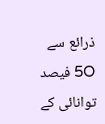ذرائع سے 5O فیصد توانائی کے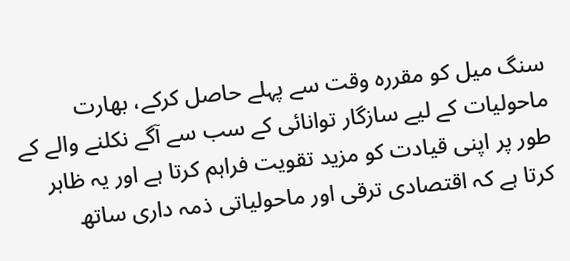سنگ میل کو مقررہ وقت سے پہلے حاصل کرکے، بھارت ماحولیات کے لیے سازگار توانائی کے سب سے آگے نکلنے والے کے طور پر اپنی قیادت کو مزید تقویت فراہم کرتا ہے اور یہ ظاہر کرتا ہے کہ اقتصادی ترقی اور ماحولیاتی ذمہ داری ساتھ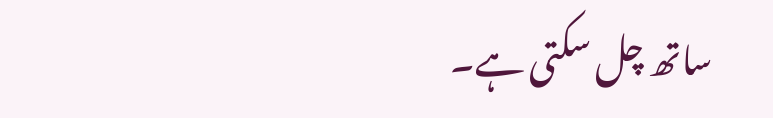ساتھ چل سکتی ہے۔